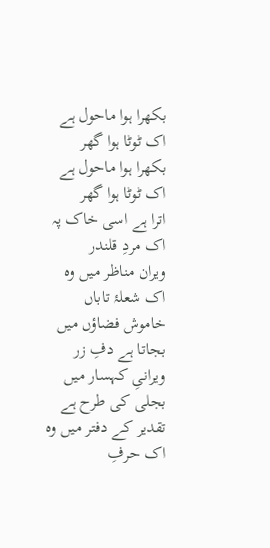بکھرا ہوا ماحول ہے اک ٹوٹا ہوا گھر
بکھرا ہوا ماحول ہے اک ٹوٹا ہوا گھر
اترا ہے اسی خاک پہ اک مردِ قلندر
ویران مناظر میں وہ اک شعلۂ تاباں
خاموش فضاؤں میں بجاتا ہے دفِ زر
ویرانیِ کہسار میں بجلی کی طرح ہے
تقدیر کے دفتر میں وہ اک حرفِ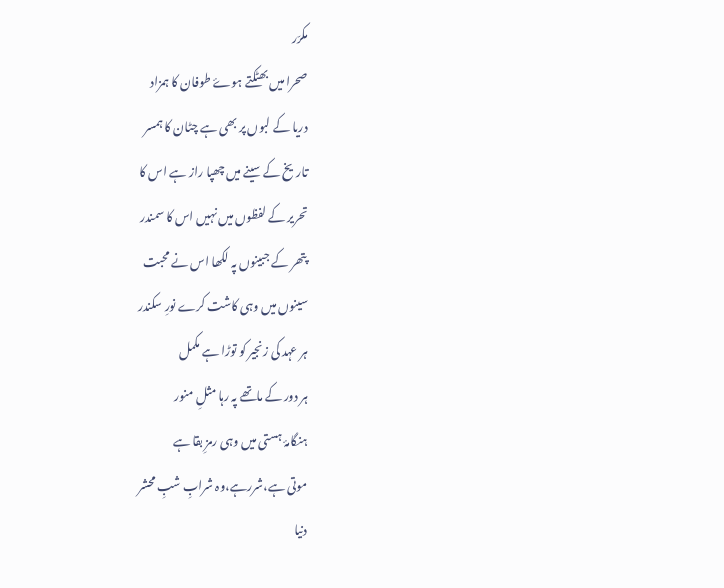مکرّر
صحرا میں بھٹکتے ہوۓ طوفان کا ہمزاد
دریا کے لبوں پر بھی ہے چٹان کا ہمسر
تاریخ کے سینے میں چھپا راز ہے اس کا
تحریر کے لفظوں میں نہیں اس کا سمندر
پتھر کے جبینوں پہ لکھا اس نے محبت
سینوں میں وہی کاشت کرے نورِ سکندر
ہر عہد کی زنجیر کو توڑا ہے مکمل
ہر دور کے ماتھے پہ رہا مثلِ منور
ہنگامۂ ہستی میں وہی رمزِ بقا ہے
موتی ہے،شررہے،وہ شرابِ شبِ محشر
دنیا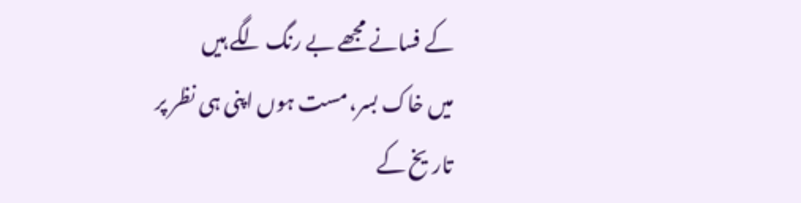کے فسانے مجھے بے رنگ لگے ہیں
میں خاک بسر، مست ہوں اپنی ہی نظر پر
تاریخ کے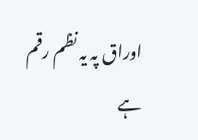اوراق پہ یہ نظم رقم ہے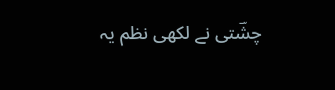چشؔتی نے لکھی نظم یہ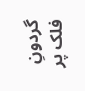گردونِ فلک پر